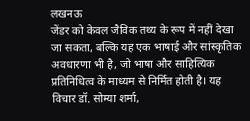लखनऊ
जेंडर को केवल जैविक तथ्य के रूप में नहीं देखा जा सकता, बल्कि यह एक भाषाई और सांस्कृतिक अवधारणा भी है, जो भाषा और साहित्यिक प्रतिनिधित्व के माध्यम से निर्मित होती है। यह विचार डॉ. सोम्या शर्मा,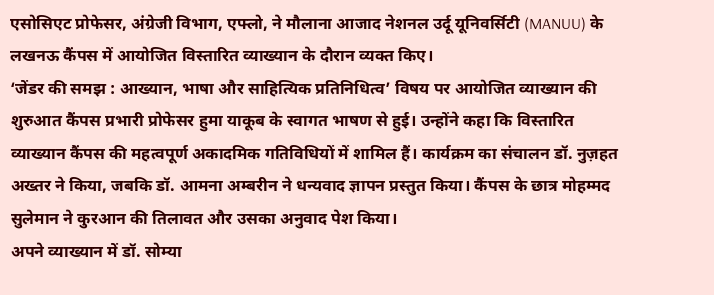एसोसिएट प्रोफेसर, अंग्रेजी विभाग, एफ्लो, ने मौलाना आजाद नेशनल उर्दू यूनिवर्सिटी (MANUU) के लखनऊ कैंपस में आयोजित विस्तारित व्याख्यान के दौरान व्यक्त किए।
‘जेंडर की समझ : आख्यान, भाषा और साहित्यिक प्रतिनिधित्व’ विषय पर आयोजित व्याख्यान की शुरुआत कैंपस प्रभारी प्रोफेसर हुमा याकूब के स्वागत भाषण से हुई। उन्होंने कहा कि विस्तारित व्याख्यान कैंपस की महत्वपूर्ण अकादमिक गतिविधियों में शामिल हैं। कार्यक्रम का संचालन डॉ. नुज़हत अख्तर ने किया, जबकि डॉ. आमना अम्बरीन ने धन्यवाद ज्ञापन प्रस्तुत किया। कैंपस के छात्र मोहम्मद सुलेमान ने कुरआन की तिलावत और उसका अनुवाद पेश किया।
अपने व्याख्यान में डॉ. सोम्या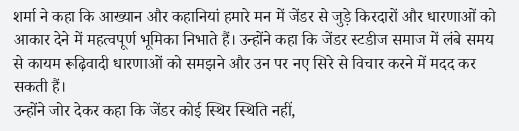शर्मा ने कहा कि आख्यान और कहानियां हमारे मन में जेंडर से जुड़े किरदारों और धारणाओं को आकार देने में महत्वपूर्ण भूमिका निभाते हैं। उन्होंने कहा कि जेंडर स्टडीज समाज में लंबे समय से कायम रूढ़िवादी धारणाओं को समझने और उन पर नए सिरे से विचार करने में मदद कर सकती हैं।
उन्होंने जोर देकर कहा कि जेंडर कोई स्थिर स्थिति नहीं,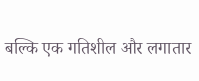बल्कि एक गतिशील और लगातार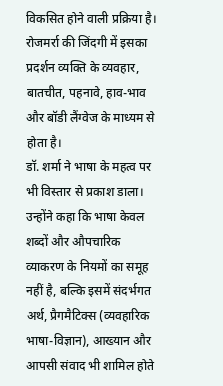विकसित होने वाली प्रक्रिया है। रोजमर्रा की जिंदगी में इसका प्रदर्शन व्यक्ति के व्यवहार, बातचीत, पहनावे, हाव-भाव और बॉडी लैंग्वेज के माध्यम से होता है।
डॉ. शर्मा ने भाषा के महत्व पर भी विस्तार से प्रकाश डाला। उन्होंने कहा कि भाषा केवल शब्दों और औपचारिक व्याकरण के नियमों का समूह नहीं है, बल्कि इसमें संदर्भगत अर्थ, प्रैगमैटिक्स (व्यवहारिक भाषा-विज्ञान), आख्यान और आपसी संवाद भी शामिल होते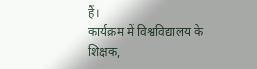हैं।
कार्यक्रम में विश्वविद्यालय के शिक्षक,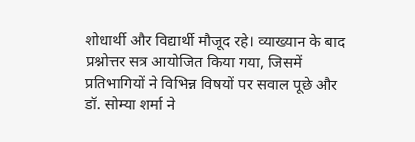शोधार्थी और विद्यार्थी मौजूद रहे। व्याख्यान के बाद प्रश्नोत्तर सत्र आयोजित किया गया, जिसमें प्रतिभागियों ने विभिन्न विषयों पर सवाल पूछे और डॉ. सोम्या शर्मा ने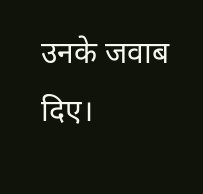उनके जवाब दिए।